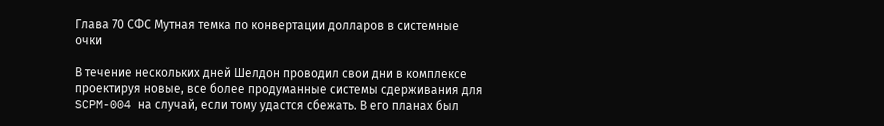Глава 70 СФС Мутная темка по конвертации долларов в системные очки

В течение нескольких дней Шелдон проводил свои дни в комплексе проектируя новые, все более продуманные системы сдерживания для SCPM-004 на случай, если тому удастся сбежать. В его планах был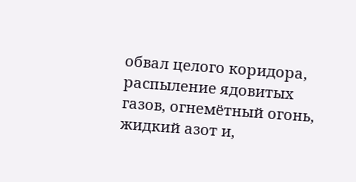обвал целого коридора, распыление ядовитых газов, огнемётный огонь, жидкий азот и,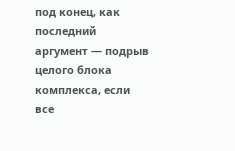под конец, как последний аргумент — подрыв целого блока комплекса, если все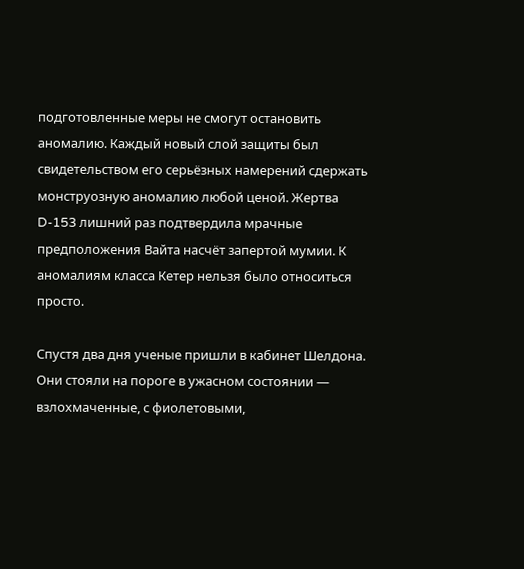подготовленные меры не смогут остановить аномалию. Каждый новый слой защиты был свидетельством его серьёзных намерений сдержать монструозную аномалию любой ценой. Жертва D-153 лишний раз подтвердила мрачные предположения Вайта насчёт запертой мумии. К аномалиям класса Кетер нельзя было относиться просто.

Спустя два дня ученые пришли в кабинет Шелдона. Они стояли на пороге в ужасном состоянии — взлохмаченные, с фиолетовыми,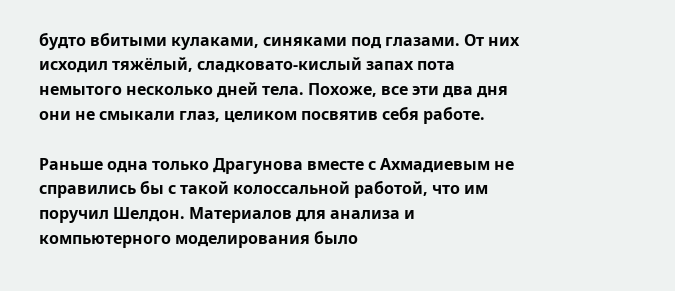будто вбитыми кулаками, синяками под глазами. От них исходил тяжёлый, сладковато-кислый запах пота немытого несколько дней тела. Похоже, все эти два дня они не смыкали глаз, целиком посвятив себя работе.

Раньше одна только Драгунова вместе с Ахмадиевым не справились бы с такой колоссальной работой, что им поручил Шелдон. Материалов для анализа и компьютерного моделирования было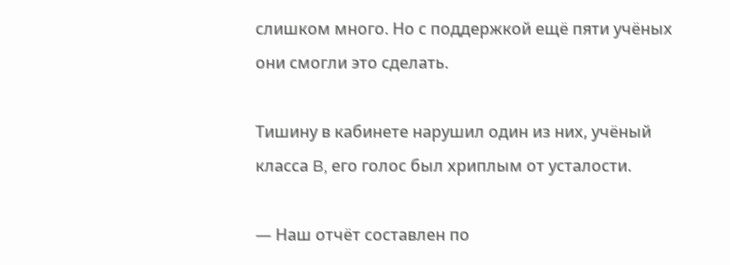слишком много. Но с поддержкой ещё пяти учёных они смогли это сделать.

Тишину в кабинете нарушил один из них, учёный класса B, его голос был хриплым от усталости.

— Наш отчёт составлен по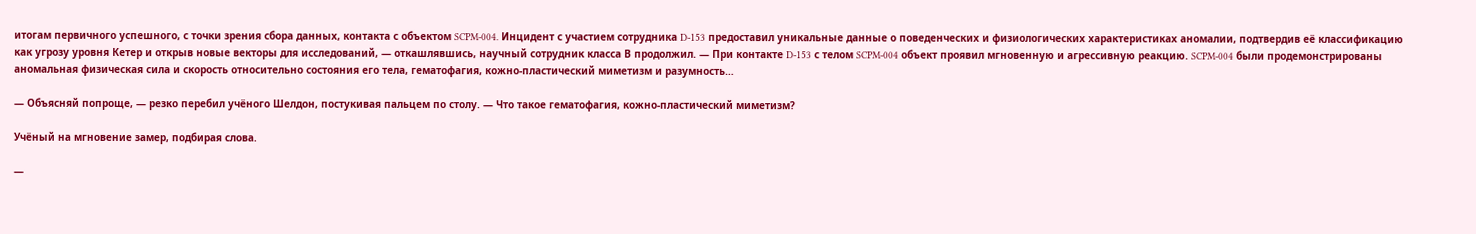итогам первичного успешного, с точки зрения сбора данных, контакта с объектом SCPM-004. Инцидент с участием сотрудника D-153 предоставил уникальные данные о поведенческих и физиологических характеристиках аномалии, подтвердив её классификацию как угрозу уровня Кетер и открыв новые векторы для исследований, — откашлявшись, научный сотрудник класса В продолжил. — При контакте D-153 с телом SCPM-004 объект проявил мгновенную и агрессивную реакцию. SCPM-004 были продемонстрированы аномальная физическая сила и скорость относительно состояния его тела, гематофагия, кожно-пластический миметизм и разумность…

— Объясняй попроще, — резко перебил учёного Шелдон, постукивая пальцем по столу. — Что такое гематофагия, кожно-пластический миметизм?

Учёный на мгновение замер, подбирая слова.

—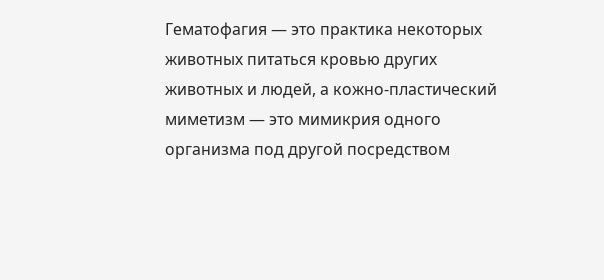Гематофагия — это практика некоторых животных питаться кровью других животных и людей, а кожно-пластический миметизм — это мимикрия одного организма под другой посредством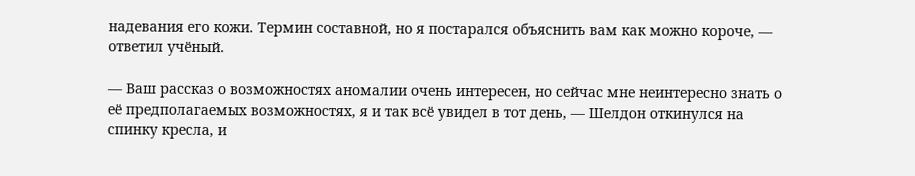надевания его кожи. Термин составной, но я постарался объяснить вам как можно короче, — ответил учёный.

— Ваш рассказ о возможностях аномалии очень интересен, но сейчас мне неинтересно знать о её предполагаемых возможностях, я и так всё увидел в тот день, — Шелдон откинулся на спинку кресла, и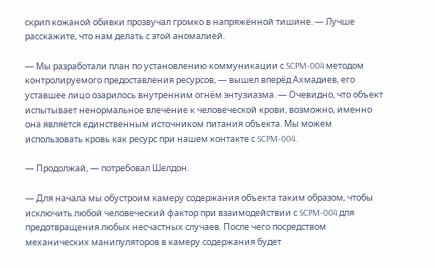скрип кожаной обивки прозвучал громко в напряжённой тишине. — Лучше расскажите, что нам делать с этой аномалией.

— Мы разработали план по установлению коммуникации с SCPM-004 методом контролируемого предоставления ресурсов, — вышел вперёд Ахмадиев, его уставшее лицо озарилось внутренним огнём энтузиазма. — Очевидно, что объект испытывает ненормальное влечение к человеческой крови, возможно, именно она является единственным источником питания объекта. Мы можем использовать кровь как ресурс при нашем контакте с SCPM-004.

— Продолжай, — потребовал Шелдон.

— Для начала мы обустроим камеру содержания объекта таким образом, чтобы исключить любой человеческий фактор при взаимодействии с SCPM-004 для предотвращения любых несчастных случаев. После чего посредством механических манипуляторов в камеру содержания будет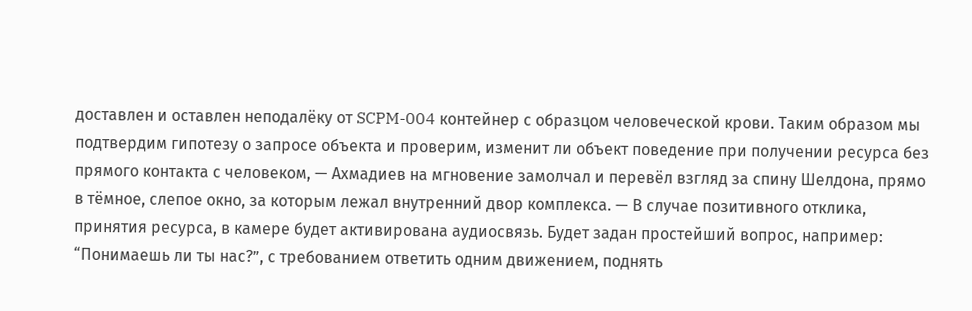доставлен и оставлен неподалёку от SCPM-004 контейнер с образцом человеческой крови. Таким образом мы подтвердим гипотезу о запросе объекта и проверим, изменит ли объект поведение при получении ресурса без прямого контакта с человеком, — Ахмадиев на мгновение замолчал и перевёл взгляд за спину Шелдона, прямо в тёмное, слепое окно, за которым лежал внутренний двор комплекса. — В случае позитивного отклика, принятия ресурса, в камере будет активирована аудиосвязь. Будет задан простейший вопрос, например: “Понимаешь ли ты нас?”, с требованием ответить одним движением, поднять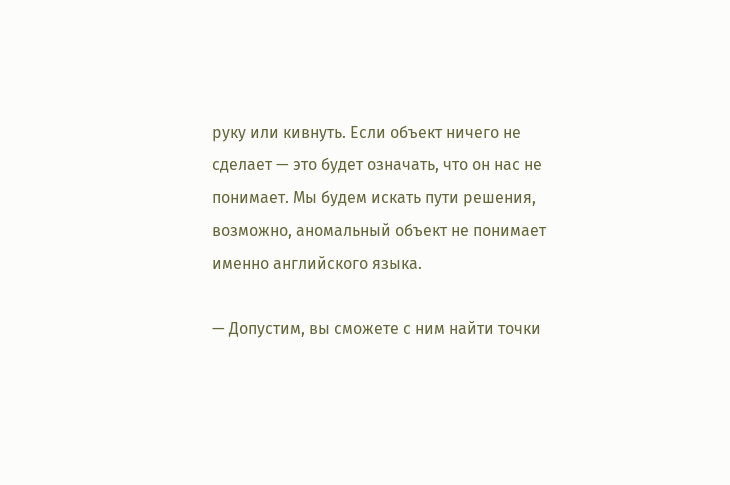руку или кивнуть. Если объект ничего не сделает — это будет означать, что он нас не понимает. Мы будем искать пути решения, возможно, аномальный объект не понимает именно английского языка.

— Допустим, вы сможете с ним найти точки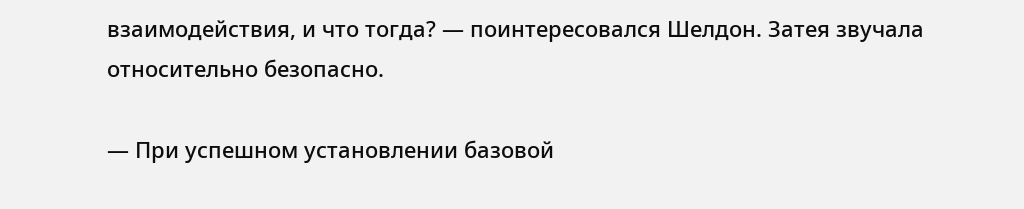взаимодействия, и что тогда? — поинтересовался Шелдон. Затея звучала относительно безопасно.

— При успешном установлении базовой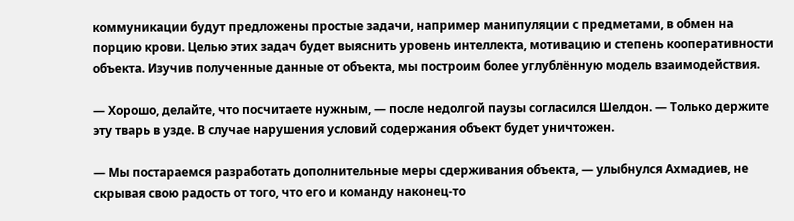коммуникации будут предложены простые задачи, например манипуляции с предметами, в обмен на порцию крови. Целью этих задач будет выяснить уровень интеллекта, мотивацию и степень кооперативности объекта. Изучив полученные данные от объекта, мы построим более углублённую модель взаимодействия.

— Хорошо, делайте, что посчитаете нужным, — после недолгой паузы согласился Шелдон. — Только держите эту тварь в узде. В случае нарушения условий содержания объект будет уничтожен.

— Мы постараемся разработать дополнительные меры сдерживания объекта, — улыбнулся Ахмадиев, не скрывая свою радость от того, что его и команду наконец-то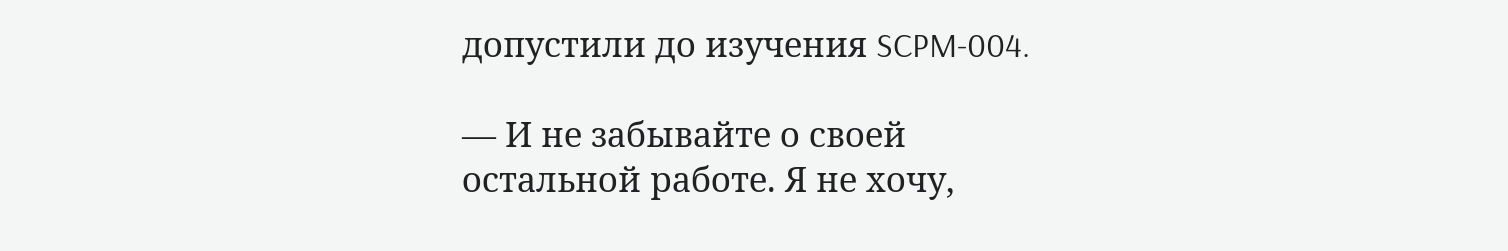допустили до изучения SCPM-004.

— И не забывайте о своей остальной работе. Я не хочу,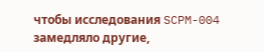чтобы исследования SCPM-004 замедляло другие,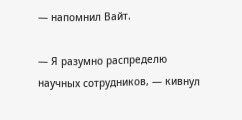— напомнил Вайт.

— Я разумно распределю научных сотрудников, — кивнул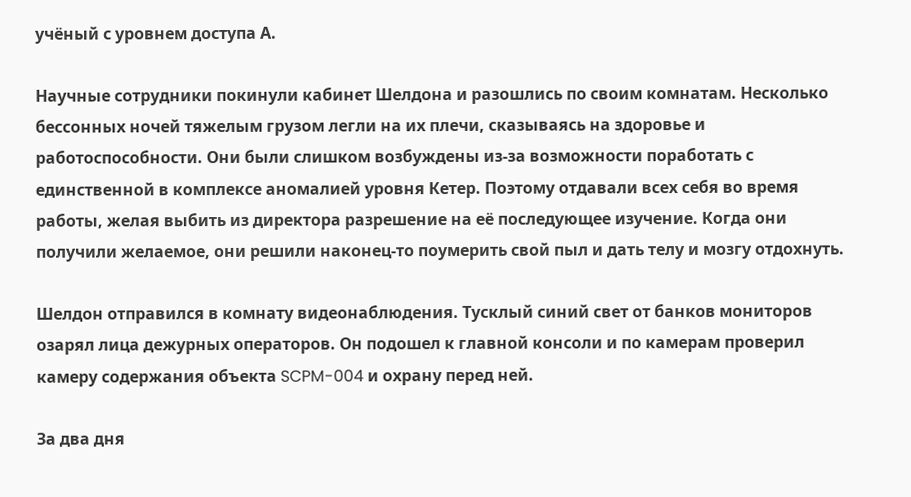учёный с уровнем доступа А.

Научные сотрудники покинули кабинет Шелдона и разошлись по своим комнатам. Несколько бессонных ночей тяжелым грузом легли на их плечи, сказываясь на здоровье и работоспособности. Они были слишком возбуждены из-за возможности поработать с единственной в комплексе аномалией уровня Кетер. Поэтому отдавали всех себя во время работы, желая выбить из директора разрешение на её последующее изучение. Когда они получили желаемое, они решили наконец-то поумерить свой пыл и дать телу и мозгу отдохнуть.

Шелдон отправился в комнату видеонаблюдения. Тусклый синий свет от банков мониторов озарял лица дежурных операторов. Он подошел к главной консоли и по камерам проверил камеру содержания объекта SCPM-004 и охрану перед ней.

За два дня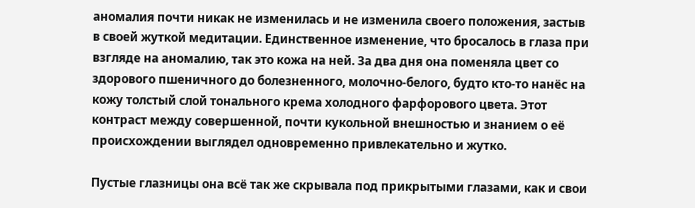аномалия почти никак не изменилась и не изменила своего положения, застыв в своей жуткой медитации. Единственное изменение, что бросалось в глаза при взгляде на аномалию, так это кожа на ней. За два дня она поменяла цвет со здорового пшеничного до болезненного, молочно-белого, будто кто-то нанёс на кожу толстый слой тонального крема холодного фарфорового цвета. Этот контраст между совершенной, почти кукольной внешностью и знанием о её происхождении выглядел одновременно привлекательно и жутко.

Пустые глазницы она всё так же скрывала под прикрытыми глазами, как и свои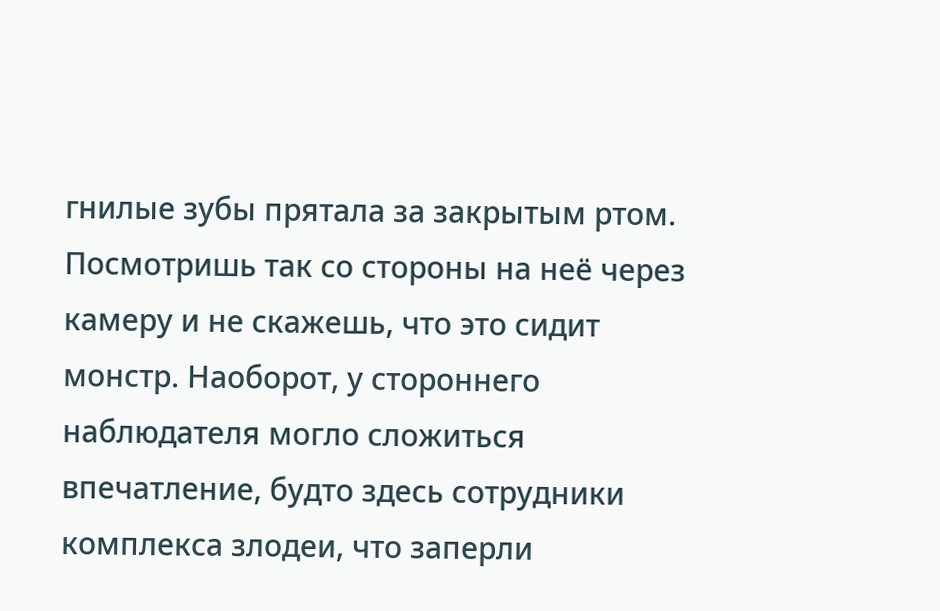гнилые зубы прятала за закрытым ртом. Посмотришь так со стороны на неё через камеру и не скажешь, что это сидит монстр. Наоборот, у стороннего наблюдателя могло сложиться впечатление, будто здесь сотрудники комплекса злодеи, что заперли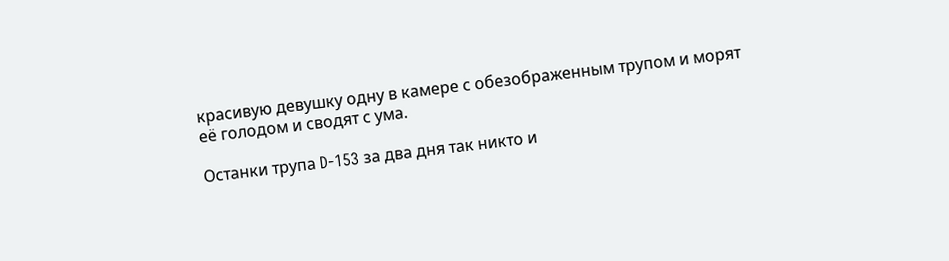красивую девушку одну в камере с обезображенным трупом и морят её голодом и сводят с ума.

Останки трупа D-153 за два дня так никто и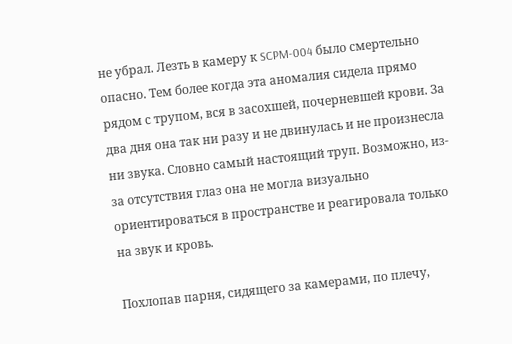не убрал. Лезть в камеру к SCPM-004 было смертельно опасно. Тем более когда эта аномалия сидела прямо рядом с трупом, вся в засохшей, почерневшей крови. За два дня она так ни разу и не двинулась и не произнесла ни звука. Словно самый настоящий труп. Возможно, из-за отсутствия глаз она не могла визуально ориентироваться в пространстве и реагировала только на звук и кровь.

Похлопав парня, сидящего за камерами, по плечу,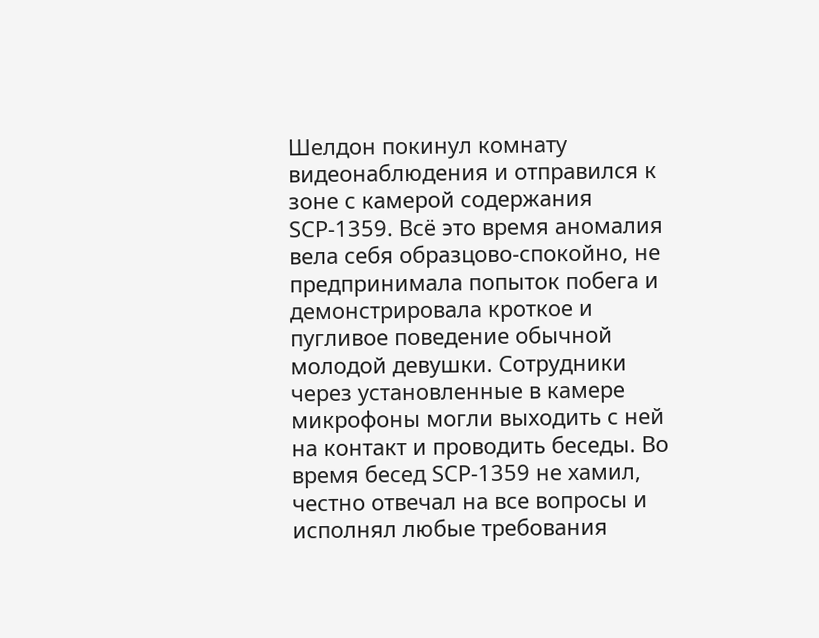Шелдон покинул комнату видеонаблюдения и отправился к зоне с камерой содержания SCP-1359. Всё это время аномалия вела себя образцово-спокойно, не предпринимала попыток побега и демонстрировала кроткое и пугливое поведение обычной молодой девушки. Сотрудники через установленные в камере микрофоны могли выходить с ней на контакт и проводить беседы. Во время бесед SCP-1359 не хамил, честно отвечал на все вопросы и исполнял любые требования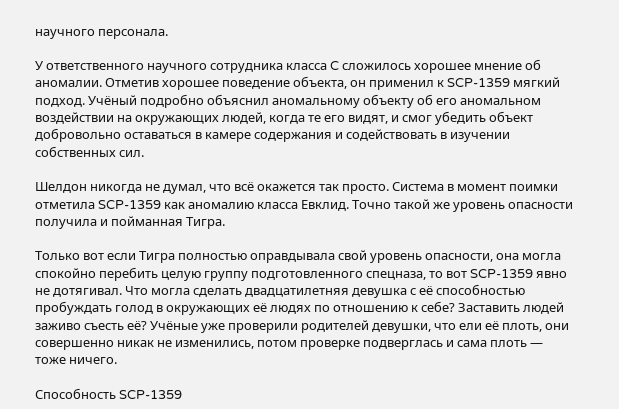научного персонала.

У ответственного научного сотрудника класса C сложилось хорошее мнение об аномалии. Отметив хорошее поведение объекта, он применил к SCP-1359 мягкий подход. Учёный подробно объяснил аномальному объекту об его аномальном воздействии на окружающих людей, когда те его видят, и смог убедить объект добровольно оставаться в камере содержания и содействовать в изучении собственных сил.

Шелдон никогда не думал, что всё окажется так просто. Система в момент поимки отметила SCP-1359 как аномалию класса Евклид. Точно такой же уровень опасности получила и пойманная Тигра.

Только вот если Тигра полностью оправдывала свой уровень опасности, она могла спокойно перебить целую группу подготовленного спецназа, то вот SCP-1359 явно не дотягивал. Что могла сделать двадцатилетняя девушка с её способностью пробуждать голод в окружающих её людях по отношению к себе? Заставить людей заживо съесть её? Учёные уже проверили родителей девушки, что ели её плоть, они совершенно никак не изменились, потом проверке подверглась и сама плоть — тоже ничего.

Способность SCP-1359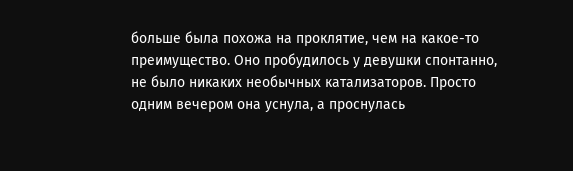больше была похожа на проклятие, чем на какое-то преимущество. Оно пробудилось у девушки спонтанно, не было никаких необычных катализаторов. Просто одним вечером она уснула, а проснулась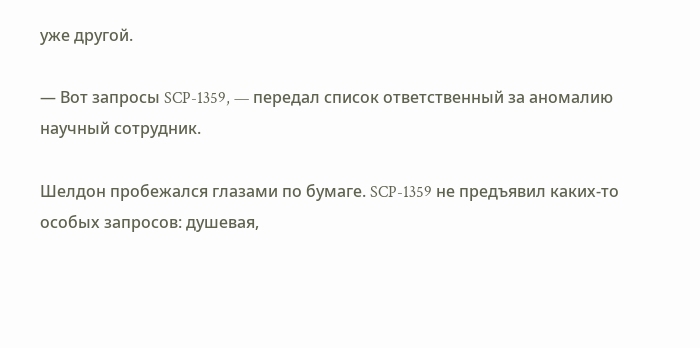уже другой.

— Вот запросы SCP-1359, — передал список ответственный за аномалию научный сотрудник.

Шелдон пробежался глазами по бумаге. SCP-1359 не предъявил каких-то особых запросов: душевая,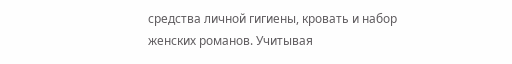средства личной гигиены, кровать и набор женских романов. Учитывая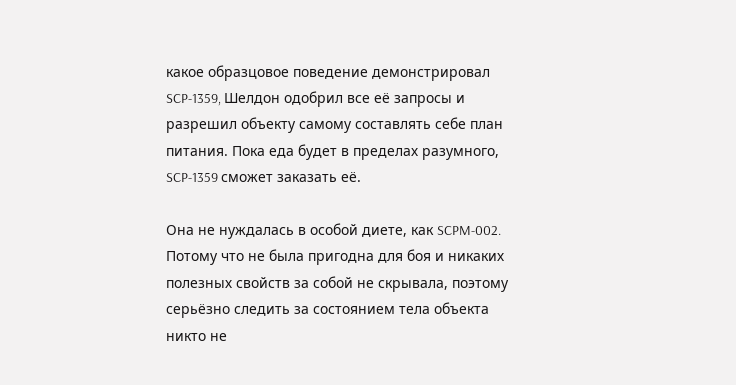какое образцовое поведение демонстрировал SCP-1359, Шелдон одобрил все её запросы и разрешил объекту самому составлять себе план питания. Пока еда будет в пределах разумного, SCP-1359 сможет заказать её.

Она не нуждалась в особой диете, как SCPM-002. Потому что не была пригодна для боя и никаких полезных свойств за собой не скрывала, поэтому серьёзно следить за состоянием тела объекта никто не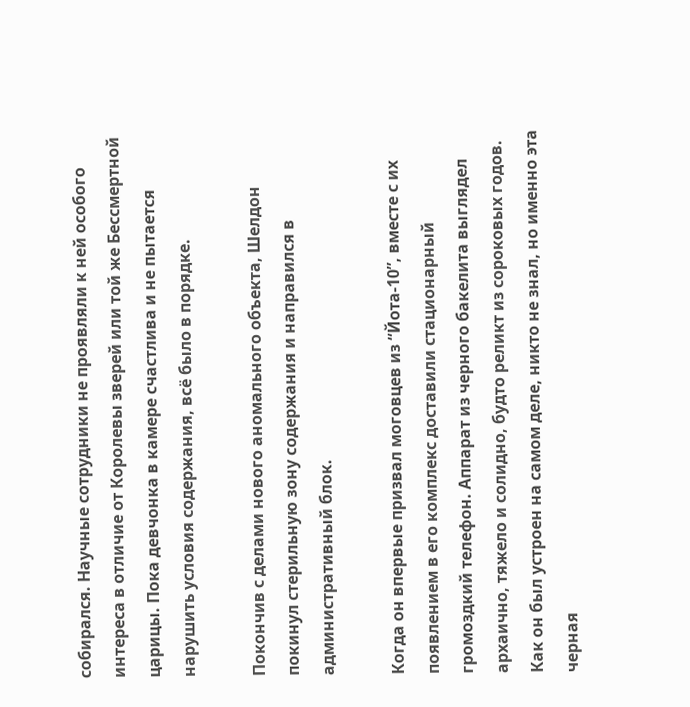собирался. Научные сотрудники не проявляли к ней особого интереса в отличие от Королевы зверей или той же Бессмертной царицы. Пока девчонка в камере счастлива и не пытается нарушить условия содержания, всё было в порядке.

Покончив с делами нового аномального объекта, Шелдон покинул стерильную зону содержания и направился в административный блок.

Когда он впервые призвал моговцев из “Йота-10”, вместе с их появлением в его комплекс доставили стационарный громоздкий телефон. Аппарат из черного бакелита выглядел архаично, тяжело и солидно, будто реликт из сороковых годов. Как он был устроен на самом деле, никто не знал, но именно эта черная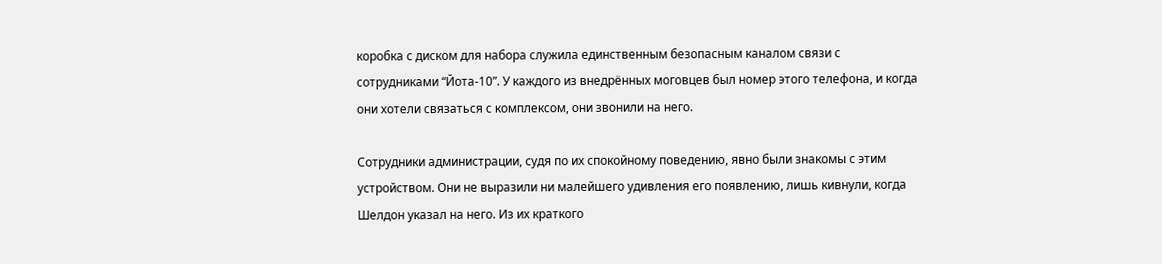коробка с диском для набора служила единственным безопасным каналом связи с сотрудниками “Йота-10”. У каждого из внедрённых моговцев был номер этого телефона, и когда они хотели связаться с комплексом, они звонили на него.

Сотрудники администрации, судя по их спокойному поведению, явно были знакомы с этим устройством. Они не выразили ни малейшего удивления его появлению, лишь кивнули, когда Шелдон указал на него. Из их краткого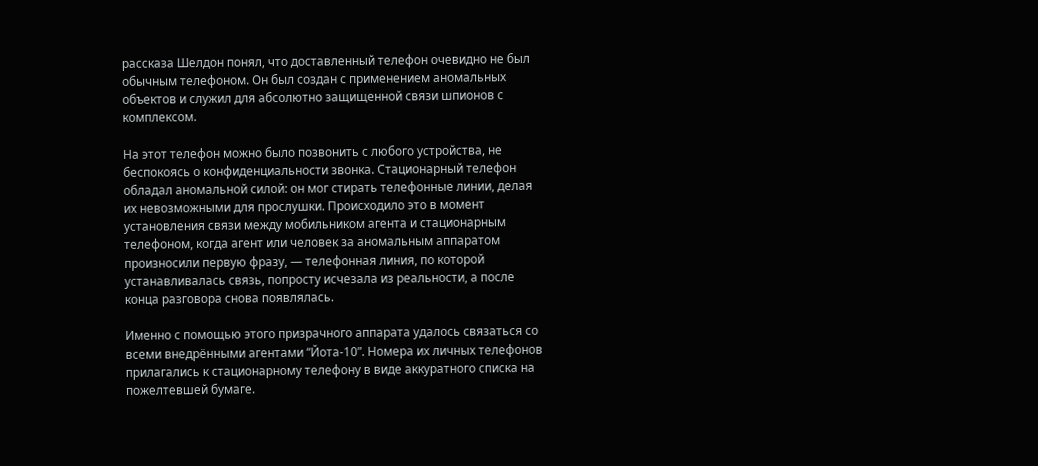рассказа Шелдон понял, что доставленный телефон очевидно не был обычным телефоном. Он был создан с применением аномальных объектов и служил для абсолютно защищенной связи шпионов с комплексом.

На этот телефон можно было позвонить с любого устройства, не беспокоясь о конфиденциальности звонка. Стационарный телефон обладал аномальной силой: он мог стирать телефонные линии, делая их невозможными для прослушки. Происходило это в момент установления связи между мобильником агента и стационарным телефоном, когда агент или человек за аномальным аппаратом произносили первую фразу, — телефонная линия, по которой устанавливалась связь, попросту исчезала из реальности, а после конца разговора снова появлялась.

Именно с помощью этого призрачного аппарата удалось связаться со всеми внедрёнными агентами “Йота-10”. Номера их личных телефонов прилагались к стационарному телефону в виде аккуратного списка на пожелтевшей бумаге.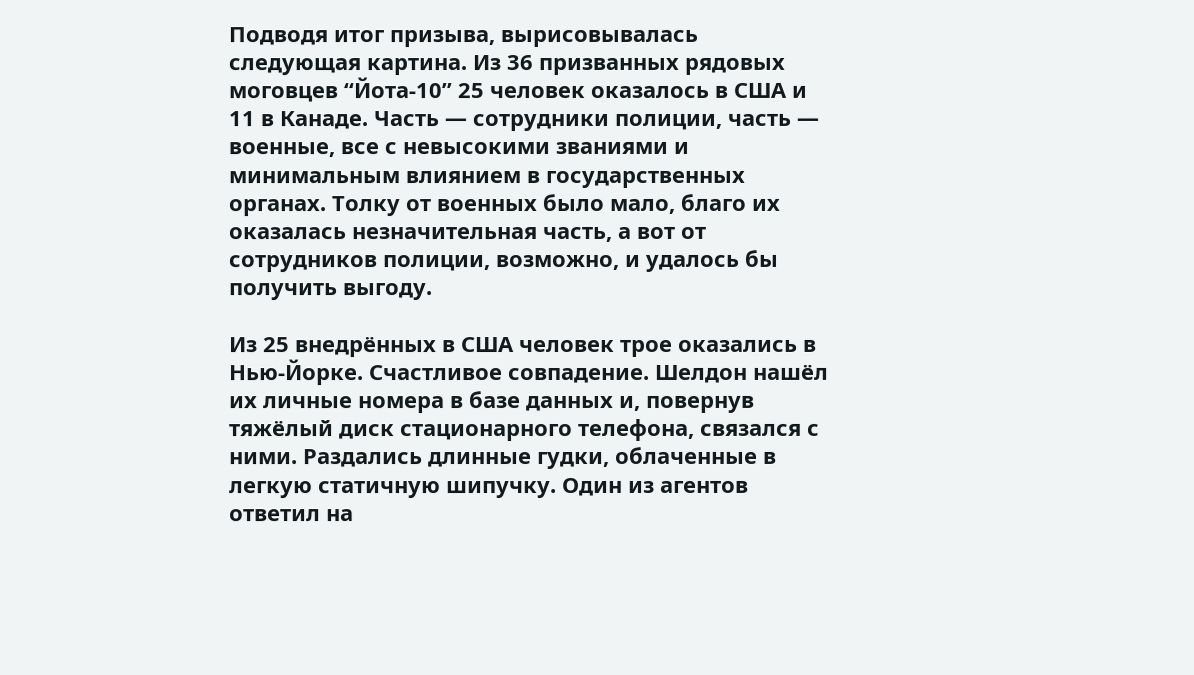Подводя итог призыва, вырисовывалась следующая картина. Из 36 призванных рядовых моговцев “Йота-10” 25 человек оказалось в США и 11 в Канаде. Часть — сотрудники полиции, часть — военные, все с невысокими званиями и минимальным влиянием в государственных органах. Толку от военных было мало, благо их оказалась незначительная часть, а вот от сотрудников полиции, возможно, и удалось бы получить выгоду.

Из 25 внедрённых в США человек трое оказались в Нью-Йорке. Счастливое совпадение. Шелдон нашёл их личные номера в базе данных и, повернув тяжёлый диск стационарного телефона, связался с ними. Раздались длинные гудки, облаченные в легкую статичную шипучку. Один из агентов ответил на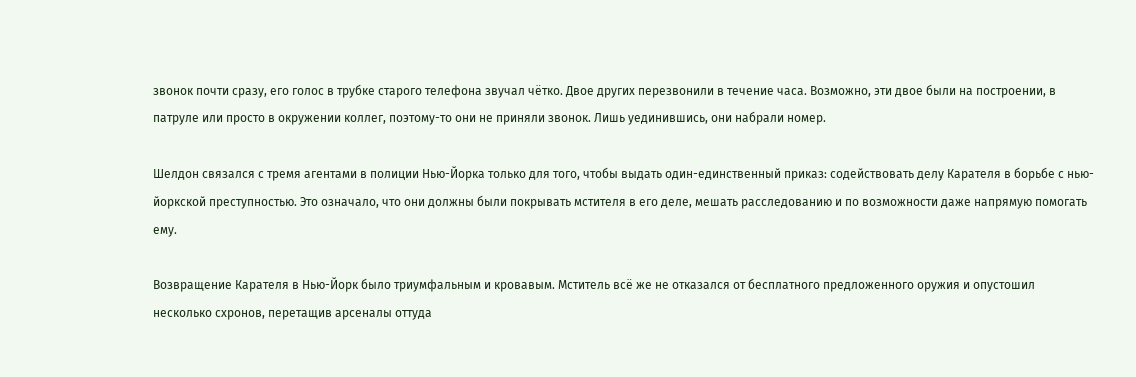звонок почти сразу, его голос в трубке старого телефона звучал чётко. Двое других перезвонили в течение часа. Возможно, эти двое были на построении, в патруле или просто в окружении коллег, поэтому-то они не приняли звонок. Лишь уединившись, они набрали номер.

Шелдон связался с тремя агентами в полиции Нью-Йорка только для того, чтобы выдать один-единственный приказ: содействовать делу Карателя в борьбе с нью-йоркской преступностью. Это означало, что они должны были покрывать мстителя в его деле, мешать расследованию и по возможности даже напрямую помогать ему.

Возвращение Карателя в Нью-Йорк было триумфальным и кровавым. Мститель всё же не отказался от бесплатного предложенного оружия и опустошил несколько схронов, перетащив арсеналы оттуда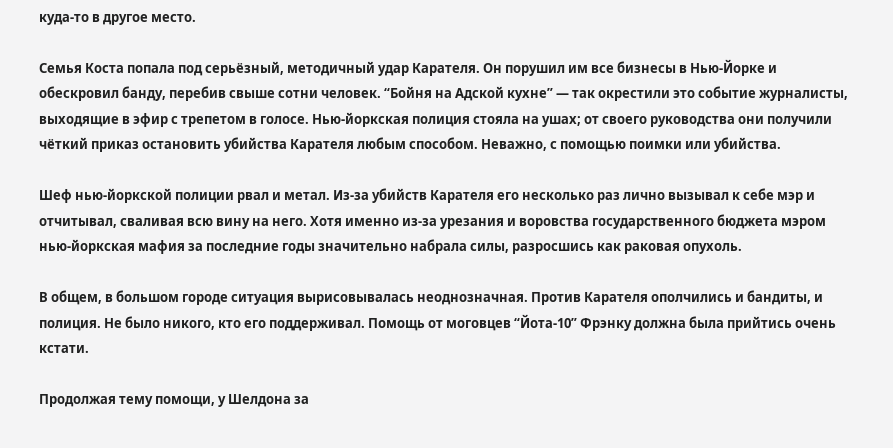куда-то в другое место.

Семья Коста попала под серьёзный, методичный удар Карателя. Он порушил им все бизнесы в Нью-Йорке и обескровил банду, перебив свыше сотни человек. “Бойня на Адской кухне” — так окрестили это событие журналисты, выходящие в эфир с трепетом в голосе. Нью-йоркская полиция стояла на ушах; от своего руководства они получили чёткий приказ остановить убийства Карателя любым способом. Неважно, с помощью поимки или убийства.

Шеф нью-йоркской полиции рвал и метал. Из-за убийств Карателя его несколько раз лично вызывал к себе мэр и отчитывал, сваливая всю вину на него. Хотя именно из-за урезания и воровства государственного бюджета мэром нью-йоркская мафия за последние годы значительно набрала силы, разросшись как раковая опухоль.

В общем, в большом городе ситуация вырисовывалась неоднозначная. Против Карателя ополчились и бандиты, и полиция. Не было никого, кто его поддерживал. Помощь от моговцев “Йота-10” Фрэнку должна была прийтись очень кстати.

Продолжая тему помощи, у Шелдона за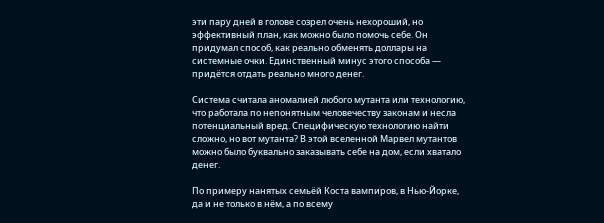эти пару дней в голове созрел очень нехороший, но эффективный план, как можно было помочь себе. Он придумал способ, как реально обменять доллары на системные очки. Единственный минус этого способа — придётся отдать реально много денег.

Система считала аномалией любого мутанта или технологию, что работала по непонятным человечеству законам и несла потенциальный вред. Специфическую технологию найти сложно, но вот мутанта? В этой вселенной Марвел мутантов можно было буквально заказывать себе на дом, если хватало денег.

По примеру нанятых семьёй Коста вампиров, в Нью-Йорке, да и не только в нём, а по всему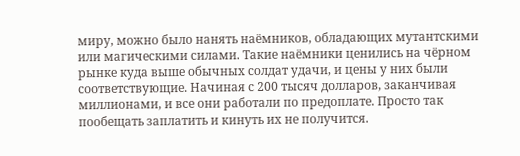миру, можно было нанять наёмников, обладающих мутантскими или магическими силами. Такие наёмники ценились на чёрном рынке куда выше обычных солдат удачи, и цены у них были соответствующие. Начиная с 200 тысяч долларов, заканчивая миллионами, и все они работали по предоплате. Просто так пообещать заплатить и кинуть их не получится.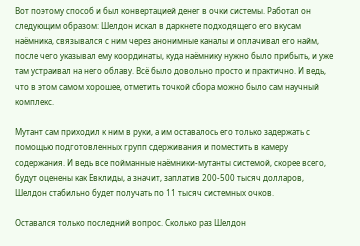Вот поэтому способ и был конвертацией денег в очки системы. Работал он следующим образом: Шелдон искал в даркнете подходящего его вкусам наёмника, связывался с ним через анонимные каналы и оплачивал его найм, после чего указывал ему координаты, куда наёмнику нужно было прибыть, и уже там устраивал на него облаву. Всё было довольно просто и практично. И ведь, что в этом самом хорошее, отметить точкой сбора можно было сам научный комплекс.

Мутант сам приходил к ним в руки, а им оставалось его только задержать с помощью подготовленных групп сдерживания и поместить в камеру содержания. И ведь все пойманные наёмники-мутанты системой, скорее всего, будут оценены как Евклиды, а значит, заплатив 200-500 тысяч долларов, Шелдон стабильно будет получать по 11 тысяч системных очков.

Оставался только последний вопрос. Сколько раз Шелдон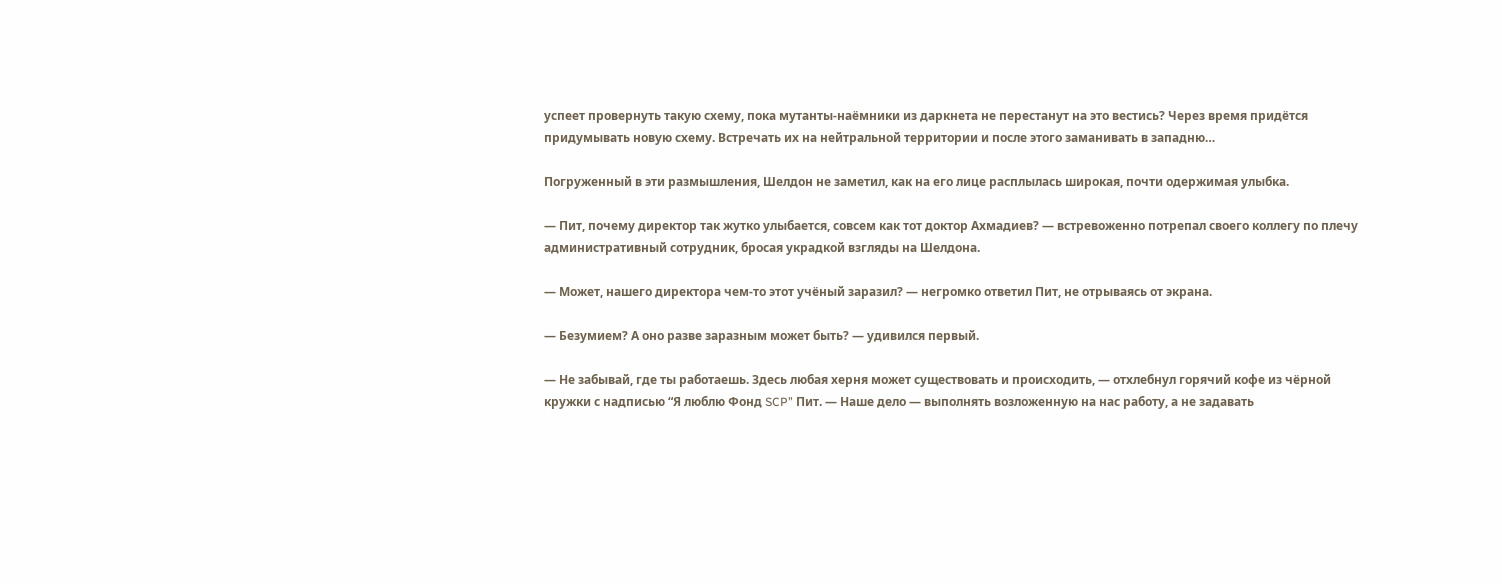успеет провернуть такую схему, пока мутанты-наёмники из даркнета не перестанут на это вестись? Через время придётся придумывать новую схему. Встречать их на нейтральной территории и после этого заманивать в западню…

Погруженный в эти размышления, Шелдон не заметил, как на его лице расплылась широкая, почти одержимая улыбка.

— Пит, почему директор так жутко улыбается, совсем как тот доктор Ахмадиев? — встревоженно потрепал своего коллегу по плечу административный сотрудник, бросая украдкой взгляды на Шелдона.

— Может, нашего директора чем-то этот учёный заразил? — негромко ответил Пит, не отрываясь от экрана.

— Безумием? А оно разве заразным может быть? — удивился первый.

— Не забывай, где ты работаешь. Здесь любая херня может существовать и происходить, — отхлебнул горячий кофе из чёрной кружки с надписью “Я люблю Фонд SCP” Пит. — Наше дело — выполнять возложенную на нас работу, а не задавать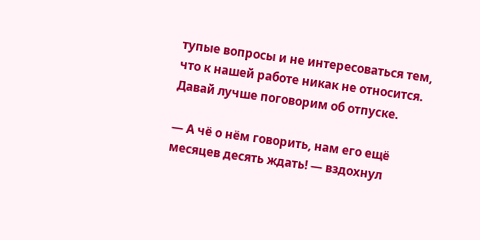тупые вопросы и не интересоваться тем, что к нашей работе никак не относится. Давай лучше поговорим об отпуске.

— А чё о нём говорить, нам его ещё месяцев десять ждать! — вздохнул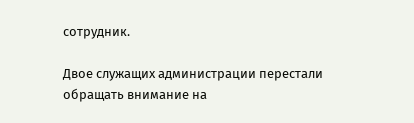сотрудник.

Двое служащих администрации перестали обращать внимание на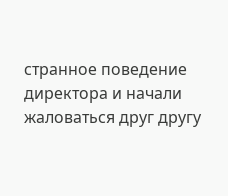странное поведение директора и начали жаловаться друг другу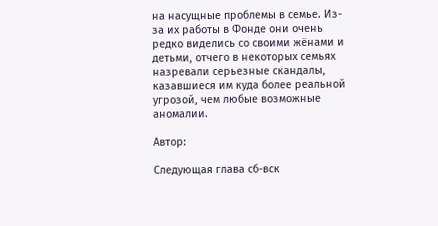на насущные проблемы в семье. Из-за их работы в Фонде они очень редко виделись со своими жёнами и детьми, отчего в некоторых семьях назревали серьезные скандалы, казавшиеся им куда более реальной угрозой, чем любые возможные аномалии.

Автор:

Следующая глава сб-вск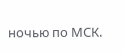ночью по МСК.